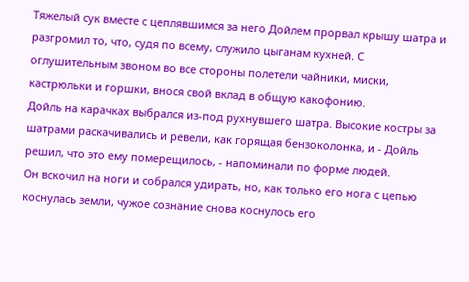Тяжелый сук вместе с цеплявшимся за него Дойлем прорвал крышу шатра и разгромил то, что, судя по всему, служило цыганам кухней. С оглушительным звоном во все стороны полетели чайники, миски, кастрюльки и горшки, внося свой вклад в общую какофонию.
Дойль на карачках выбрался из-под рухнувшего шатра. Высокие костры за шатрами раскачивались и ревели, как горящая бензоколонка, и - Дойль решил, что это ему померещилось, - напоминали по форме людей.
Он вскочил на ноги и собрался удирать, но, как только его нога с цепью коснулась земли, чужое сознание снова коснулось его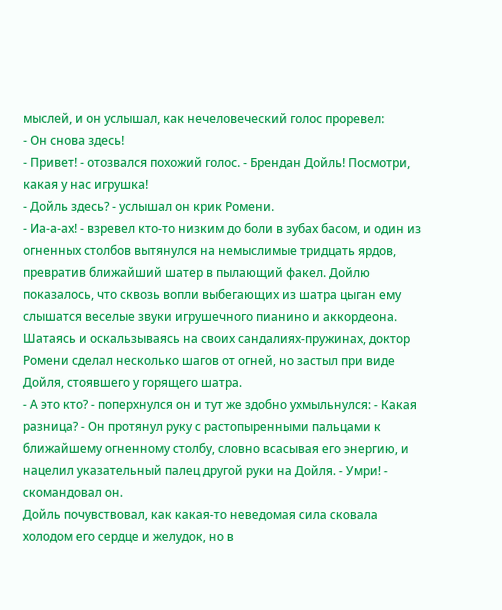мыслей, и он услышал, как нечеловеческий голос проревел:
- Он снова здесь!
- Привет! - отозвался похожий голос. - Брендан Дойль! Посмотри, какая у нас игрушка!
- Дойль здесь? - услышал он крик Ромени.
- Иа-а-ах! - взревел кто-то низким до боли в зубах басом, и один из огненных столбов вытянулся на немыслимые тридцать ярдов, превратив ближайший шатер в пылающий факел. Дойлю показалось, что сквозь вопли выбегающих из шатра цыган ему слышатся веселые звуки игрушечного пианино и аккордеона.
Шатаясь и оскальзываясь на своих сандалиях-пружинах, доктор Ромени сделал несколько шагов от огней, но застыл при виде Дойля, стоявшего у горящего шатра.
- А это кто? - поперхнулся он и тут же здобно ухмыльнулся: - Какая разница? - Он протянул руку с растопыренными пальцами к ближайшему огненному столбу, словно всасывая его энергию, и нацелил указательный палец другой руки на Дойля. - Умри! - скомандовал он.
Дойль почувствовал, как какая-то неведомая сила сковала холодом его сердце и желудок, но в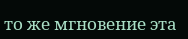то же мгновение эта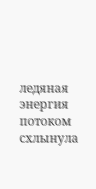ледяная энергия потоком схлынула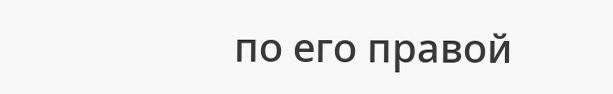по его правой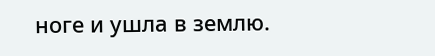ноге и ушла в землю.